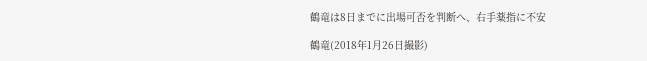鶴竜は8日までに出場可否を判断へ、右手薬指に不安

鶴竜(2018年1月26日撮影)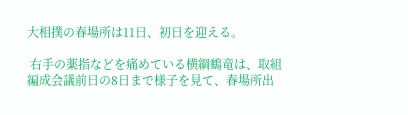大相撲の春場所は11日、初日を迎える。

 右手の薬指などを痛めている横綱鶴竜は、取組編成会議前日の8日まで様子を見て、春場所出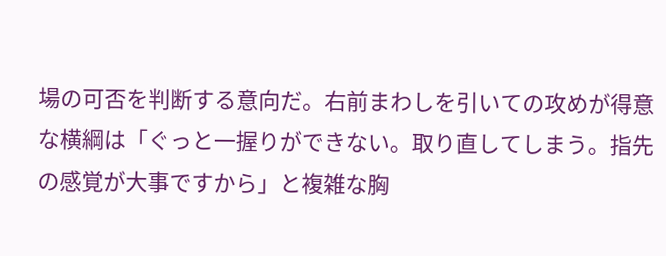場の可否を判断する意向だ。右前まわしを引いての攻めが得意な横綱は「ぐっと一握りができない。取り直してしまう。指先の感覚が大事ですから」と複雑な胸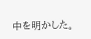中を明かした。